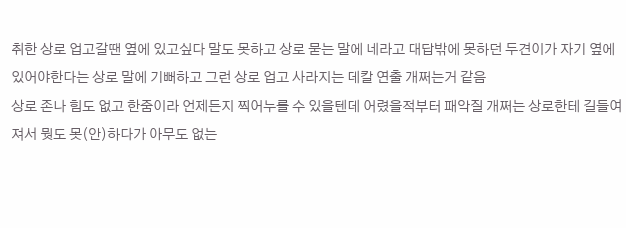취한 상로 업고갈땐 옆에 있고싶다 말도 못하고 상로 묻는 말에 네라고 대답밖에 못하던 두견이가 자기 옆에 있어야한다는 상로 말에 기뻐하고 그런 상로 업고 사라지는 데칼 연출 개쩌는거 같음
상로 존나 힘도 없고 한줌이라 언제든지 찍어누를 수 있을텐데 어렸을적부터 패악질 개쩌는 상로한테 길들여져서 뭣도 못(안)하다가 아무도 없는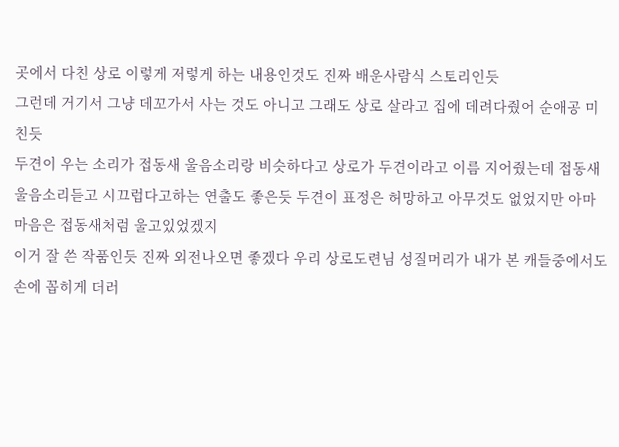곳에서 다친 상로 이렇게 저렇게 하는 내용인것도 진짜 배운사람식 스토리인듯
그런데 거기서 그냥 데꼬가서 사는 것도 아니고 그래도 상로 살라고 집에 데려다줬어 순애공 미친듯
두견이 우는 소리가 접동새 울음소리랑 비슷하다고 상로가 두견이라고 이름 지어줬는데 접동새 울음소리듣고 시끄럽다고하는 연출도 좋은듯 두견이 표정은 허망하고 아무것도 없었지만 아마 마음은 접동새처럼 울고있었겠지
이거 잘 쓴 작품인듯 진짜 외전나오면 좋겠다 우리 상로도련님 성질머리가 내가 본 캐들중에서도 손에 꼽히게 더러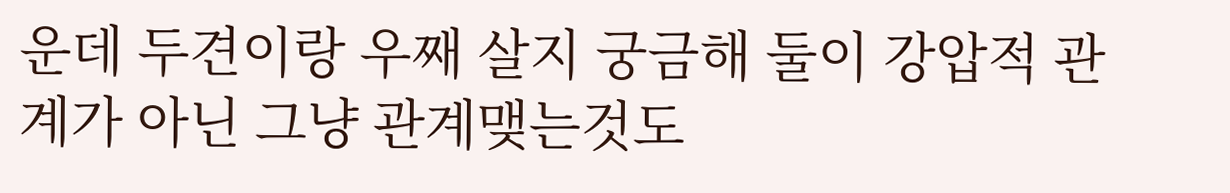운데 두견이랑 우째 살지 궁금해 둘이 강압적 관계가 아닌 그냥 관계맺는것도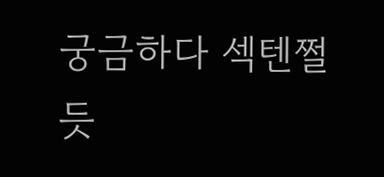궁금하다 섹텐쩔듯